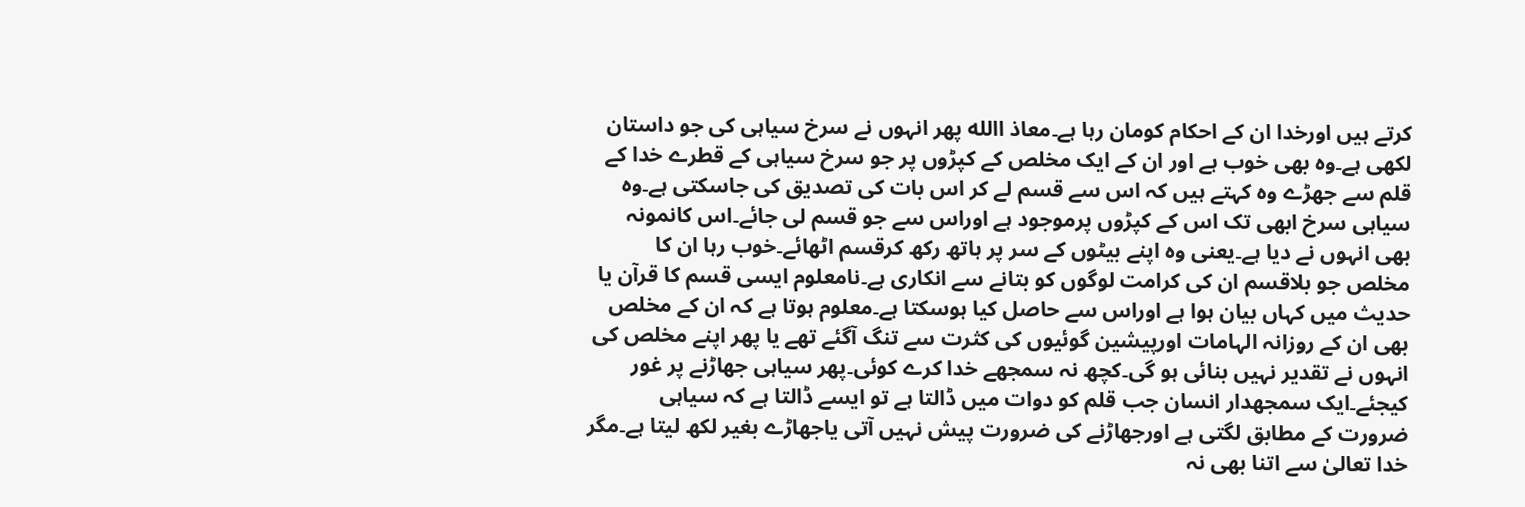کرتے ہیں اورخدا ان کے احکام کومان رہا ہے۔معاذ االله پھر انہوں نے سرخ سیاہی کی جو داستان لکھی ہے۔وہ بھی خوب ہے اور ان کے ایک مخلص کے کپڑوں پر جو سرخ سیاہی کے قطرے خدا کے قلم سے جھڑے وہ کہتے ہیں کہ اس سے قسم لے کر اس بات کی تصدیق کی جاسکتی ہے۔وہ سیاہی سرخ ابھی تک اس کے کپڑوں پرموجود ہے اوراس سے جو قسم لی جائے۔اس کانمونہ بھی انہوں نے دیا ہے۔یعنی وہ اپنے بیٹوں کے سر پر ہاتھ رکھ کرقسم اٹھائے۔خوب رہا ان کا مخلص جو بلاقسم ان کی کرامت لوگوں کو بتانے سے انکاری ہے۔نامعلوم ایسی قسم کا قرآن یا حدیث میں کہاں بیان ہوا ہے اوراس سے حاصل کیا ہوسکتا ہے۔معلوم ہوتا ہے کہ ان کے مخلص بھی ان کے روزانہ الہامات اورپیشین گوئیوں کی کثرت سے تنگ آگئے تھے یا پھر اپنے مخلص کی انہوں نے تقدیر نہیں بنائی ہو گی۔کچھ نہ سمجھے خدا کرے کوئی۔پھر سیاہی جھاڑنے پر غور کیجئے۔ایک سمجھدار انسان جب قلم کو دوات میں ڈالتا ہے تو ایسے ڈالتا ہے کہ سیاہی ضرورت کے مطابق لگتی ہے اورجھاڑنے کی ضرورت پیش نہیں آتی یاجھاڑے بغیر لکھ لیتا ہے۔مگر خدا تعالیٰ سے اتنا بھی نہ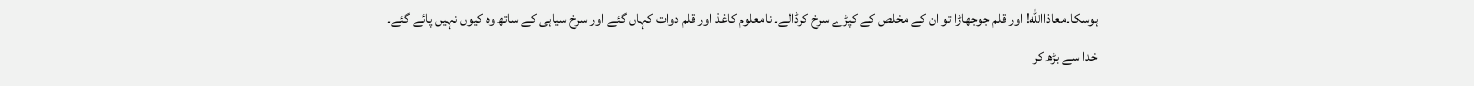ہوسکا۔معاذاالله! اور قلم جوجھاڑا تو ان کے مخلص کے کپڑے سرخ کرڈالے۔ نامعلوم کاغذ اور قلم دوات کہاں گئے اور سرخ سیاہی کے ساتھ وہ کیوں نہیں پائے گئے۔
خدا سے بڑھ کر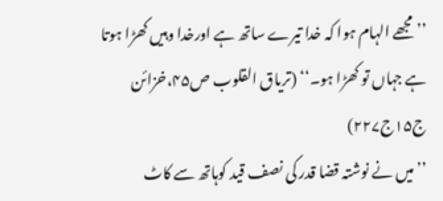’’مجھے الہام ہوا کہ خدا تیرے ساتھ ہے اورخدا وہیں کھڑا ہوتا ہے جہاں تو کھڑا ہو۔‘‘ (تریاق القلوب ص۴۵،خزائن ج۱۵ج۲۲۷)
’’میں نے نوشتہ قضا قدر کی نصف قید کوہاتھ سے کاٹ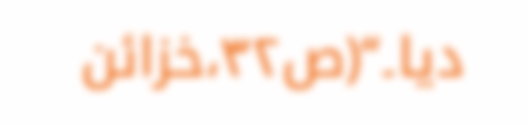دیا۔‘‘(ص۳۲،خزائن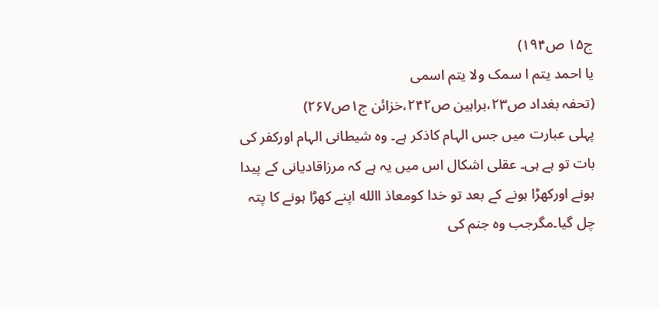ج۱۵ ص۱۹۴)
یا احمد یتم ا سمک ولا یتم اسمی
(تحفہ بغداد ص۲۳،براہین ص۲۴۲،خزائن ج۱ص۲۶۷)
پہلی عبارت میں جس الہام کاذکر ہے۔ وہ شیطانی الہام اورکفر کی بات تو ہے ہی۔ عقلی اشکال اس میں یہ ہے کہ مرزاقادیانی کے پیدا ہونے اورکھڑا ہونے کے بعد تو خدا کومعاذ االله اپنے کھڑا ہونے کا پتہ چل گیا۔مگرجب وہ جنم کی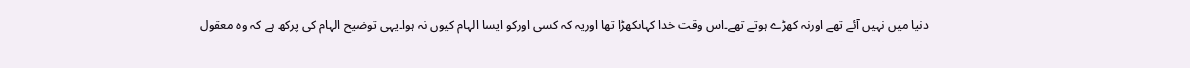دنیا میں نہیں آئے تھے اورنہ کھڑے ہوتے تھے۔اس وقت خدا کہاںکھڑا تھا اوریہ کہ کسی اورکو ایسا الہام کیوں نہ ہوا۔یہی توضیح الہام کی پرکھ ہے کہ وہ معقول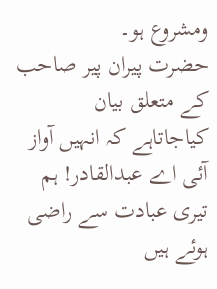ومشروع ہو۔
حضرت پیران پیر صاحب کے متعلق بیان کیاجاتاہے کہ انہیں آواز آئی اے عبدالقادر! ہم تیری عبادت سے راضی ہوئے ہیں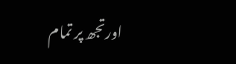اورتجھ پر تمام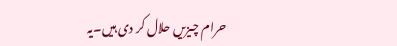حرام چیزیں حلال کر دی ہیں۔یہ